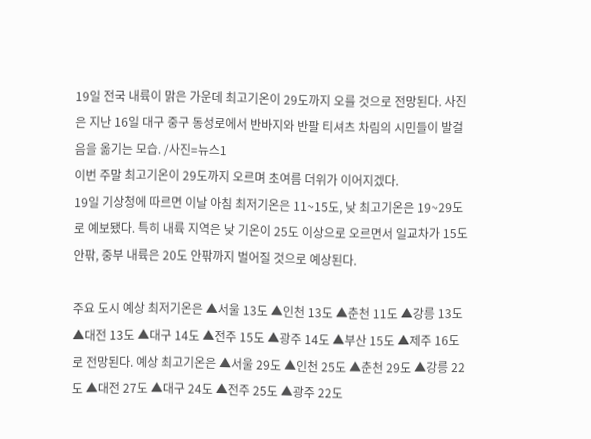19일 전국 내륙이 맑은 가운데 최고기온이 29도까지 오를 것으로 전망된다. 사진은 지난 16일 대구 중구 동성로에서 반바지와 반팔 티셔츠 차림의 시민들이 발걸음을 옮기는 모습. /사진=뉴스1
이번 주말 최고기온이 29도까지 오르며 초여름 더위가 이어지겠다.
19일 기상청에 따르면 이날 아침 최저기온은 11~15도, 낮 최고기온은 19~29도로 예보됐다. 특히 내륙 지역은 낮 기온이 25도 이상으로 오르면서 일교차가 15도 안팎, 중부 내륙은 20도 안팎까지 벌어질 것으로 예상된다.

주요 도시 예상 최저기온은 ▲서울 13도 ▲인천 13도 ▲춘천 11도 ▲강릉 13도 ▲대전 13도 ▲대구 14도 ▲전주 15도 ▲광주 14도 ▲부산 15도 ▲제주 16도로 전망된다. 예상 최고기온은 ▲서울 29도 ▲인천 25도 ▲춘천 29도 ▲강릉 22도 ▲대전 27도 ▲대구 24도 ▲전주 25도 ▲광주 22도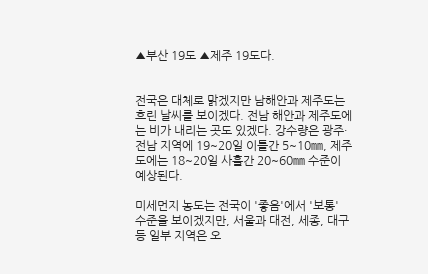▲부산 19도 ▲제주 19도다.


전국은 대체로 맑겠지만 남해안과 제주도는 흐린 날씨를 보이겠다. 전남 해안과 제주도에는 비가 내리는 곳도 있겠다. 강수량은 광주·전남 지역에 19~20일 이틀간 5~10㎜, 제주도에는 18~20일 사흘간 20~60㎜ 수준이 예상된다.

미세먼지 농도는 전국이 '좋음'에서 '보통' 수준을 보이겠지만, 서울과 대전, 세종, 대구 등 일부 지역은 오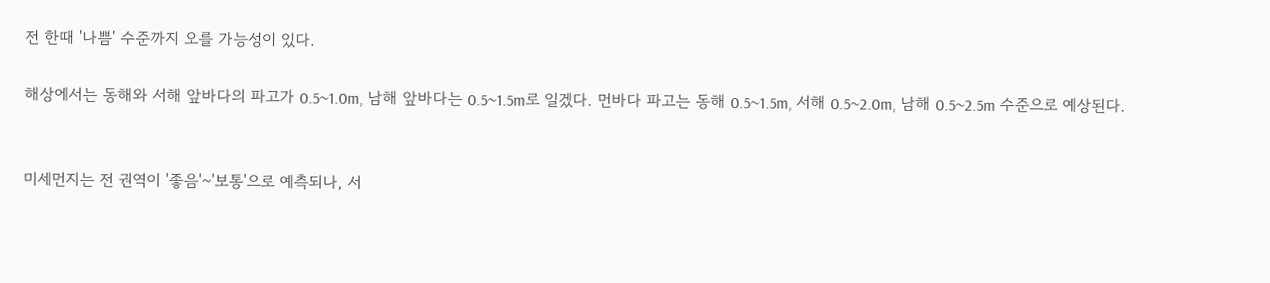전 한때 '나쁨' 수준까지 오를 가능성이 있다.

해상에서는 동해와 서해 앞바다의 파고가 0.5~1.0m, 남해 앞바다는 0.5~1.5m로 일겠다. 먼바다 파고는 동해 0.5~1.5m, 서해 0.5~2.0m, 남해 0.5~2.5m 수준으로 예상된다.


미세먼지는 전 권역이 '좋음'~'보통'으로 예측되나, 서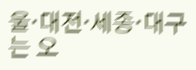울·대전·세종·대구는 오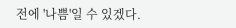전에 '나쁨'일 수 있겠다.